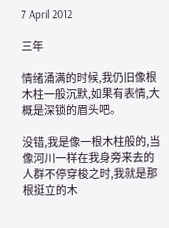7 April 2012

三年

情绪涌满的时候,我仍旧像根木柱一般沉默,如果有表情,大概是深锁的眉头吧。

没错,我是像一根木柱般的,当像河川一样在我身旁来去的人群不停穿梭之时,我就是那根挺立的木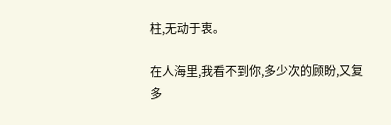柱,无动于衷。

在人海里,我看不到你,多少次的顾盼,又复多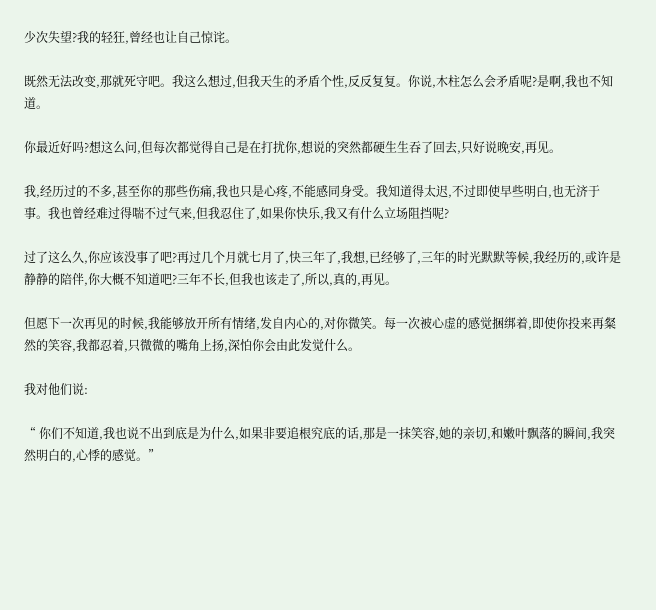少次失望?我的轻狂,曾经也让自己惊诧。

既然无法改变,那就死守吧。我这么想过,但我天生的矛盾个性,反反复复。你说,木柱怎么会矛盾呢?是啊,我也不知道。

你最近好吗?想这么问,但每次都觉得自己是在打扰你,想说的突然都硬生生吞了回去,只好说晚安,再见。

我,经历过的不多,甚至你的那些伤痛,我也只是心疼,不能感同身受。我知道得太迟,不过即使早些明白,也无济于事。我也曾经难过得喘不过气来,但我忍住了,如果你快乐,我又有什么立场阻挡呢?

过了这么久,你应该没事了吧?再过几个月就七月了,快三年了,我想,已经够了,三年的时光默默等候,我经历的,或许是静静的陪伴,你大概不知道吧?三年不长,但我也该走了,所以,真的,再见。

但愿下一次再见的时候,我能够放开所有情绪,发自内心的,对你微笑。每一次被心虚的感觉捆绑着,即使你投来再粲然的笑容,我都忍着,只微微的嘴角上扬,深怕你会由此发觉什么。

我对他们说:

“ 你们不知道,我也说不出到底是为什么,如果非要追根究底的话,那是一抹笑容,她的亲切,和嫩叶飘落的瞬间,我突然明白的,心悸的感觉。”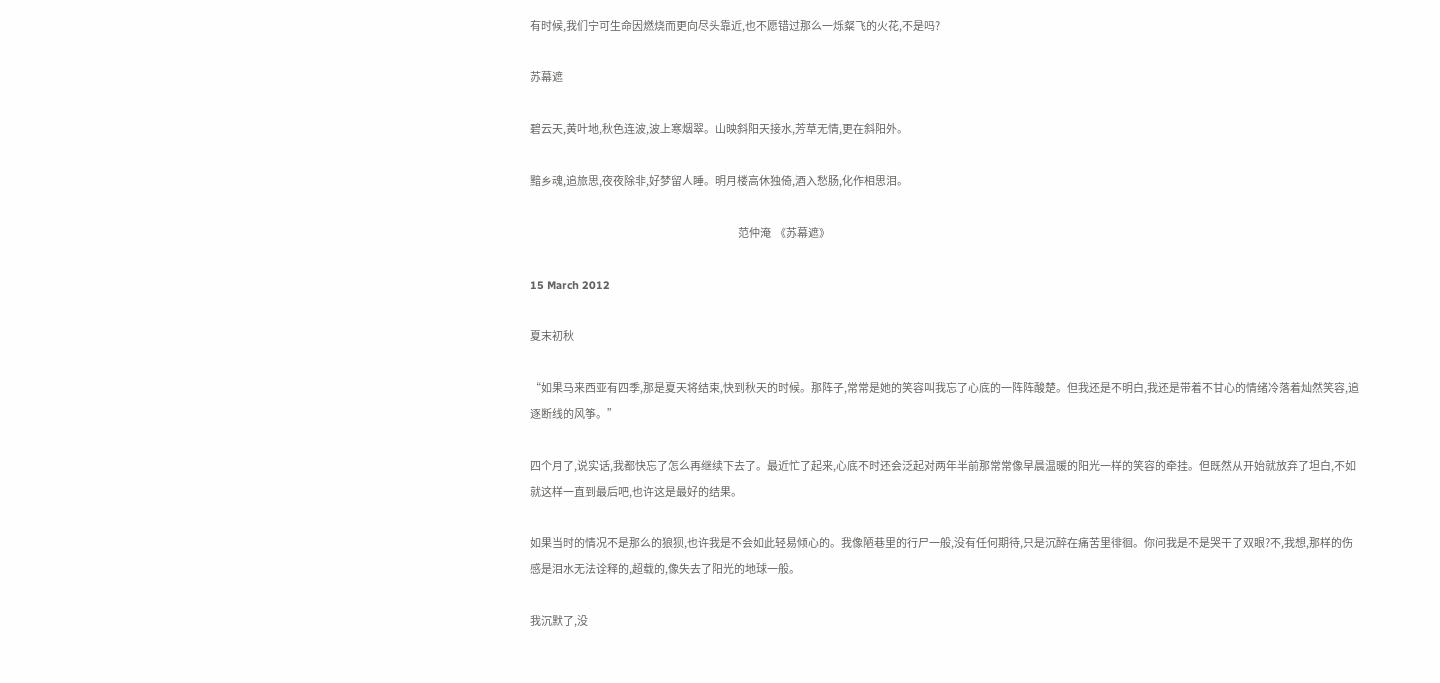有时候,我们宁可生命因燃烧而更向尽头靠近,也不愿错过那么一烁粲飞的火花,不是吗?

苏幕遮

碧云天,黄叶地,秋色连波,波上寒烟翠。山映斜阳天接水,芳草无情,更在斜阳外。

黯乡魂,追旅思,夜夜除非,好梦留人睡。明月楼高休独倚,酒入愁肠,化作相思泪。

                                                                                                        范仲淹  《苏幕遮》

15 March 2012

夏末初秋

“如果马来西亚有四季,那是夏天将结束,快到秋天的时候。那阵子,常常是她的笑容叫我忘了心底的一阵阵酸楚。但我还是不明白,我还是带着不甘心的情绪冷落着灿然笑容,追逐断线的风筝。”

四个月了,说实话,我都快忘了怎么再继续下去了。最近忙了起来,心底不时还会泛起对两年半前那常常像早晨温暖的阳光一样的笑容的牵挂。但既然从开始就放弃了坦白,不如就这样一直到最后吧,也许这是最好的结果。

如果当时的情况不是那么的狼狈,也许我是不会如此轻易倾心的。我像陋巷里的行尸一般,没有任何期待,只是沉醉在痛苦里徘徊。你问我是不是哭干了双眼?不,我想,那样的伤感是泪水无法诠释的,超载的,像失去了阳光的地球一般。

我沉默了,没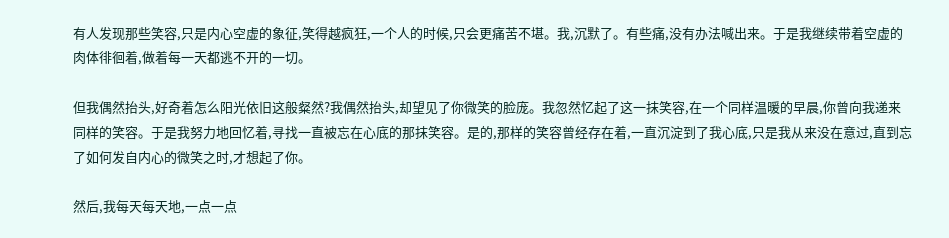有人发现那些笑容,只是内心空虚的象征,笑得越疯狂,一个人的时候,只会更痛苦不堪。我,沉默了。有些痛,没有办法喊出来。于是我继续带着空虚的肉体徘徊着,做着每一天都逃不开的一切。

但我偶然抬头,好奇着怎么阳光依旧这般粲然?我偶然抬头,却望见了你微笑的脸庞。我忽然忆起了这一抹笑容,在一个同样温暖的早晨,你曾向我递来同样的笑容。于是我努力地回忆着,寻找一直被忘在心底的那抹笑容。是的,那样的笑容曾经存在着,一直沉淀到了我心底,只是我从来没在意过,直到忘了如何发自内心的微笑之时,才想起了你。

然后,我每天每天地,一点一点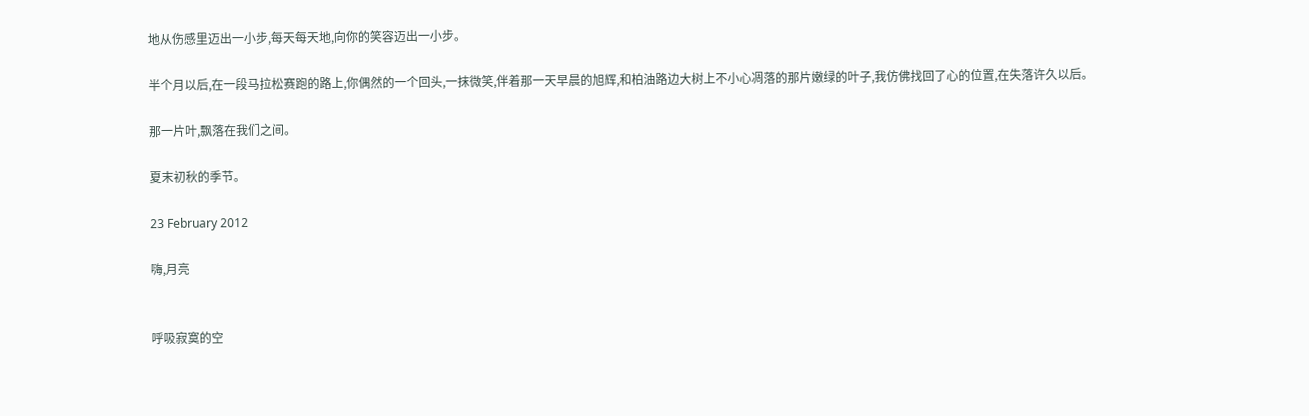地从伤感里迈出一小步,每天每天地,向你的笑容迈出一小步。

半个月以后,在一段马拉松赛跑的路上,你偶然的一个回头,一抹微笑,伴着那一天早晨的旭辉,和柏油路边大树上不小心凋落的那片嫩绿的叶子,我仿佛找回了心的位置,在失落许久以后。

那一片叶,飘落在我们之间。

夏末初秋的季节。

23 February 2012

嗨,月亮


呼吸寂寞的空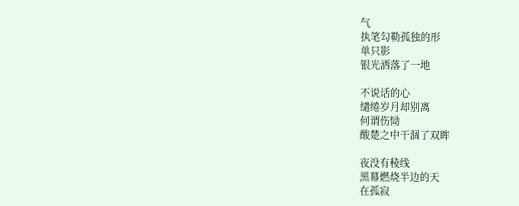气
执笔勾勒孤独的形
单只影
银光洒落了一地

不说话的心
缱绻岁月却别离
何谓伤恸
酸楚之中干涸了双眸

夜没有稜线
黑幕燃烧半边的天
在孤寂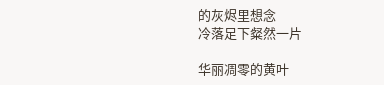的灰烬里想念
冷落足下粲然一片

华丽凋零的黄叶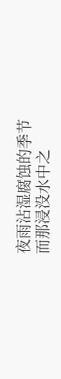夜雨沾湿腐蚀的季节
而那浸没水中之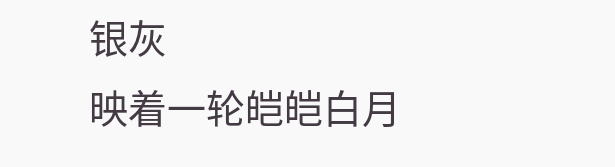银灰
映着一轮皑皑白月